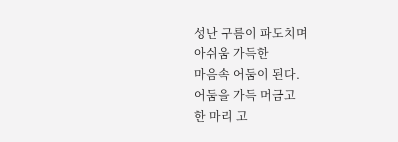성난 구름이 파도치며
아쉬움 가득한
마음속 어둠이 된다.
어둠을 가득 머금고
한 마리 고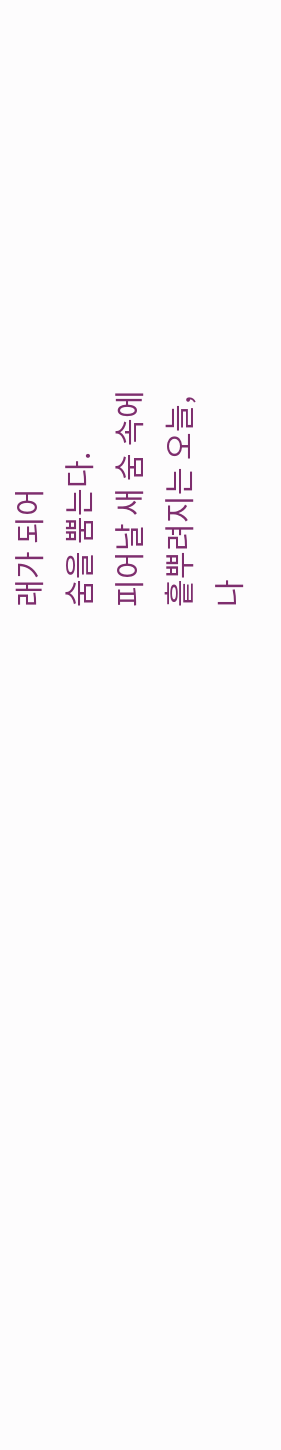래가 되어
숨을 뿜는다.
피어날 새 숨 속에
흩뿌려지는 오늘,
나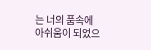는 너의 품속에
아쉬움이 되었으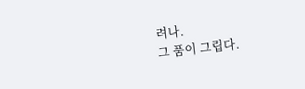려나.
그 품이 그립다.